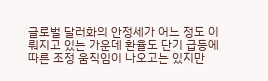글로벌 달러화의 안정세가 어느 정도 이뤄지고 있는 가운데 환율도 단기 급등에 따른 조정 움직임이 나오고는 있지만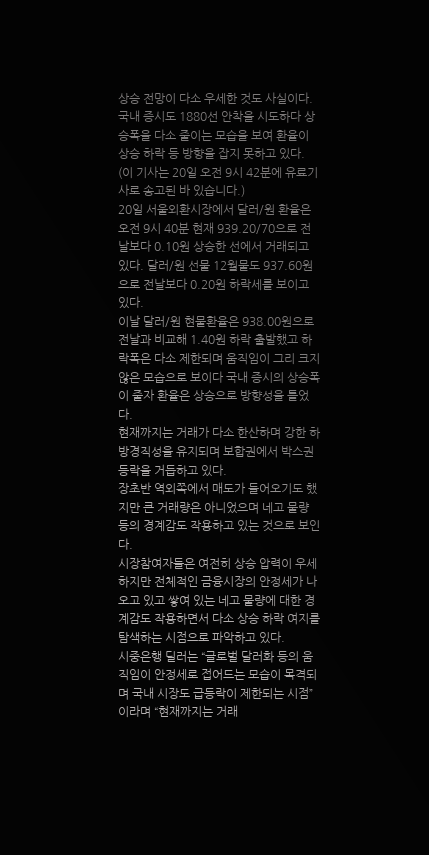상승 전망이 다소 우세한 것도 사실이다.
국내 증시도 1880선 안착을 시도하다 상승폭을 다소 줄이는 모습을 보여 환율이 상승 하락 등 방향을 잡지 못하고 있다.
(이 기사는 20일 오전 9시 42분에 유료기사로 송고된 바 있습니다.)
20일 서울외환시장에서 달러/원 환율은 오전 9시 40분 현재 939.20/70으로 전날보다 0.10원 상승한 선에서 거래되고 있다. 달러/원 선물 12월물도 937.60원으로 전날보다 0.20원 하락세를 보이고 있다.
이날 달러/원 현물환율은 938.00원으로 전날과 비교해 1.40원 하락 출발했고 하락폭은 다소 제한되며 움직임이 그리 크지 않은 모습으로 보이다 국내 증시의 상승폭이 줄자 환율은 상승으로 방향성을 틀었다.
현재까지는 거래가 다소 한산하며 강한 하방경직성을 유지되며 보합권에서 박스권 등락을 거듭하고 있다.
장초반 역외쪽에서 매도가 들어오기도 했지만 큰 거래량은 아니었으며 네고 물량 등의 경계감도 작용하고 있는 것으로 보인다.
시장참여자들은 여전히 상승 압력이 우세하지만 전체적인 금융시장의 안정세가 나오고 있고 쌓여 있는 네고 물량에 대한 경계감도 작용하면서 다소 상승 하락 여지를 탐색하는 시점으로 파악하고 있다.
시중은행 딜러는 “글로벌 달러화 등의 움직임이 안정세로 접어드는 모습이 목격되며 국내 시장도 급등락이 제한되는 시점”이라며 “현재까지는 거래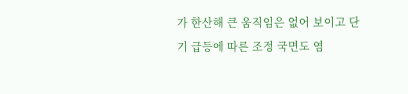가 한산해 큰 움직임은 없어 보이고 단기 급등에 따른 조정 국면도 염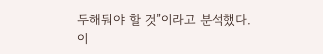두해둬야 할 것”이라고 분석했다.
이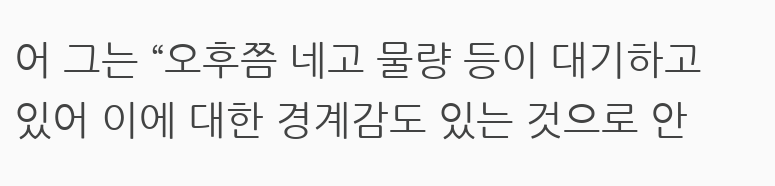어 그는 “오후쯤 네고 물량 등이 대기하고 있어 이에 대한 경계감도 있는 것으로 안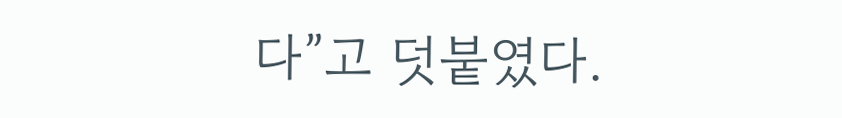다”고 덧붙였다.